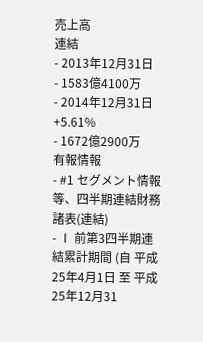売上高
連結
- 2013年12月31日
- 1583億4100万
- 2014年12月31日 +5.61%
- 1672億2900万
有報情報
- #1 セグメント情報等、四半期連結財務諸表(連結)
- Ⅰ 前第3四半期連結累計期間 (自 平成25年4月1日 至 平成25年12月31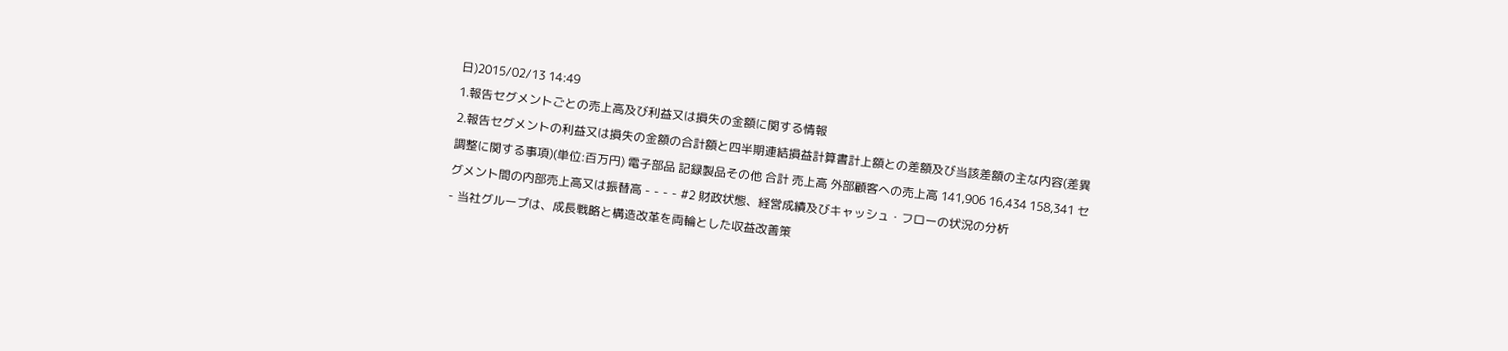日)2015/02/13 14:49
1.報告セグメントごとの売上高及び利益又は損失の金額に関する情報
2.報告セグメントの利益又は損失の金額の合計額と四半期連結損益計算書計上額との差額及び当該差額の主な内容(差異調整に関する事項)(単位:百万円) 電子部品 記録製品その他 合計 売上高 外部顧客への売上高 141,906 16,434 158,341 セグメント間の内部売上高又は振替高 - - - - #2 財政状態、経営成績及びキャッシュ・フローの状況の分析
- 当社グループは、成長戦略と構造改革を両輪とした収益改善策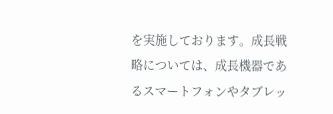を実施しております。成長戦略については、成長機器であるスマートフォンやタブレッ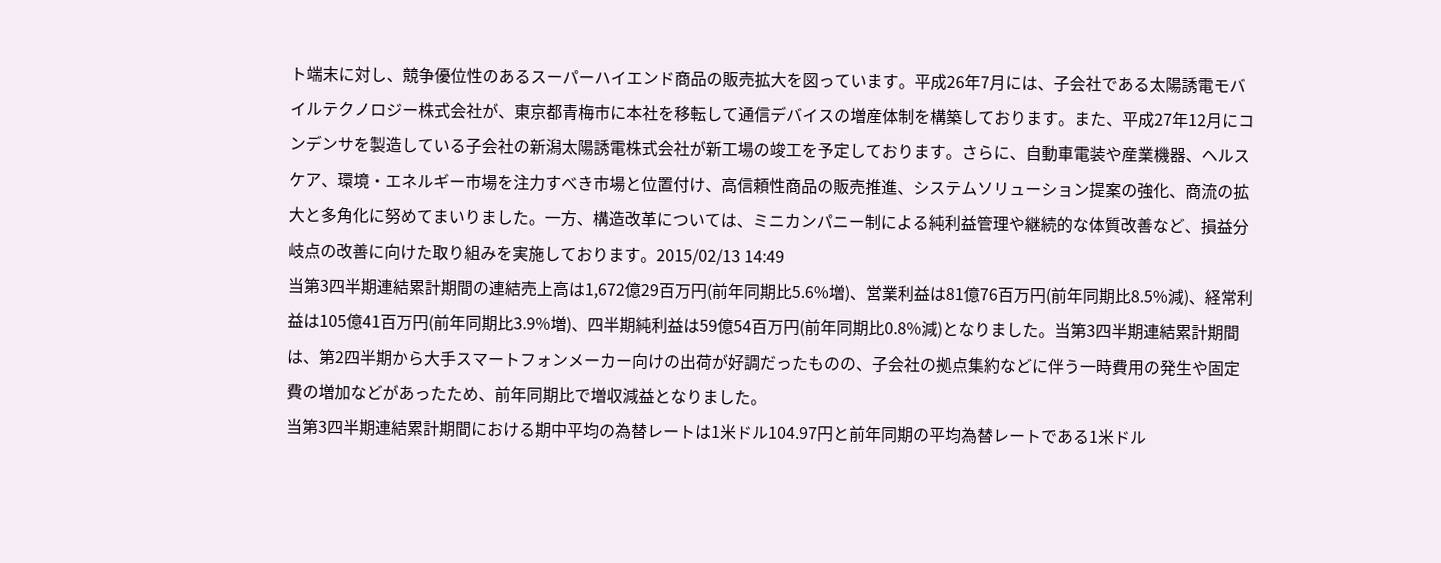ト端末に対し、競争優位性のあるスーパーハイエンド商品の販売拡大を図っています。平成26年7月には、子会社である太陽誘電モバイルテクノロジー株式会社が、東京都青梅市に本社を移転して通信デバイスの増産体制を構築しております。また、平成27年12月にコンデンサを製造している子会社の新潟太陽誘電株式会社が新工場の竣工を予定しております。さらに、自動車電装や産業機器、ヘルスケア、環境・エネルギー市場を注力すべき市場と位置付け、高信頼性商品の販売推進、システムソリューション提案の強化、商流の拡大と多角化に努めてまいりました。一方、構造改革については、ミニカンパニー制による純利益管理や継続的な体質改善など、損益分岐点の改善に向けた取り組みを実施しております。2015/02/13 14:49
当第3四半期連結累計期間の連結売上高は1,672億29百万円(前年同期比5.6%増)、営業利益は81億76百万円(前年同期比8.5%減)、経常利益は105億41百万円(前年同期比3.9%増)、四半期純利益は59億54百万円(前年同期比0.8%減)となりました。当第3四半期連結累計期間は、第2四半期から大手スマートフォンメーカー向けの出荷が好調だったものの、子会社の拠点集約などに伴う一時費用の発生や固定費の増加などがあったため、前年同期比で増収減益となりました。
当第3四半期連結累計期間における期中平均の為替レートは1米ドル104.97円と前年同期の平均為替レートである1米ドル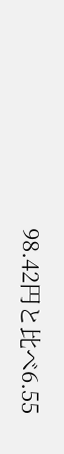98.42円と比べ6.55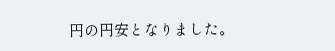円の円安となりました。